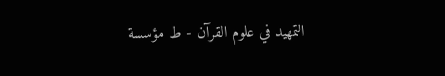التمهيد في علوم القرآن - ط مؤسسة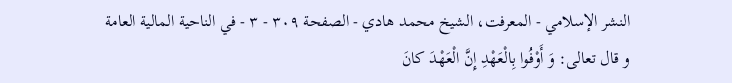النشر الإسلامي - المعرفت، الشيخ محمد هادي - الصفحة ٣٠٩ - ٣ - في الناحية المالية العامة
و قال تعالى: وَ أَوْفُوا بِالْعَهْدِ إِنَّ الْعَهْدَ كانَ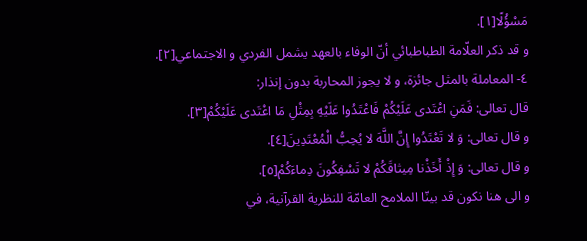مَسْؤُلًا[١].
و قد ذكر العلّامة الطباطبائي أنّ الوفاء بالعهد يشمل الفردي و الاجتماعي[٢].
٤- المعاملة بالمثل جائزة، و لا يجوز المحاربة بدون إنذار:
قال تعالى: فَمَنِ اعْتَدى عَلَيْكُمْ فَاعْتَدُوا عَلَيْهِ بِمِثْلِ مَا اعْتَدى عَلَيْكُمْ[٣].
و قال تعالى: وَ لا تَعْتَدُوا إِنَّ اللَّهَ لا يُحِبُّ الْمُعْتَدِينَ[٤].
و قال تعالى: وَ إِذْ أَخَذْنا مِيثاقَكُمْ لا تَسْفِكُونَ دِماءَكُمْ[٥].
و الى هنا نكون قد بينّا الملامح العامّة للنظرية القرآنية، في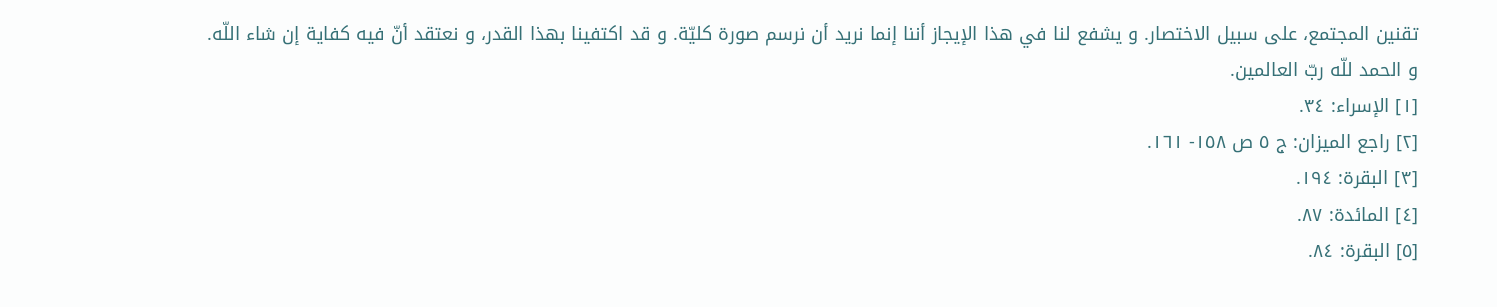تقنين المجتمع، على سبيل الاختصار. و يشفع لنا في هذا الإيجاز أننا إنما نريد أن نرسم صورة كليّة. و قد اكتفينا بهذا القدر، و نعتقد أنّ فيه كفاية إن شاء اللّه.
و الحمد للّه ربّ العالمين.
[١] الإسراء: ٣٤.
[٢] راجع الميزان: ج ٥ ص ١٥٨- ١٦١.
[٣] البقرة: ١٩٤.
[٤] المائدة: ٨٧.
[٥] البقرة: ٨٤.